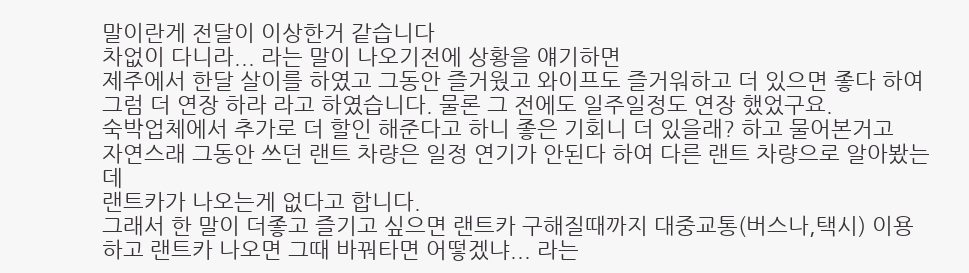말이란게 전달이 이상한거 같습니다
차없이 다니라... 라는 말이 나오기전에 상황을 얘기하면
제주에서 한달 살이를 하였고 그동안 즐거웠고 와이프도 즐거워하고 더 있으면 좋다 하여
그럼 더 연장 하라 라고 하였습니다. 물론 그 전에도 일주일정도 연장 했었구요.
숙박업체에서 추가로 더 할인 해준다고 하니 좋은 기회니 더 있을래? 하고 물어본거고
자연스래 그동안 쓰던 랜트 차량은 일정 연기가 안된다 하여 다른 랜트 차량으로 알아봤는데
랜트카가 나오는게 없다고 합니다.
그래서 한 말이 더좋고 즐기고 싶으면 랜트카 구해질때까지 대중교통(버스나,택시) 이용하고 랜트카 나오면 그때 바꿔타면 어떻겠냐... 라는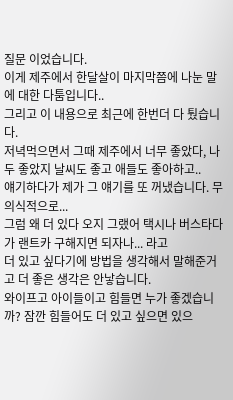질문 이었습니다.
이게 제주에서 한달살이 마지막쯤에 나눈 말에 대한 다툼입니다..
그리고 이 내용으로 최근에 한번더 다 퉜습니다.
저녁먹으면서 그때 제주에서 너무 좋았다, 나두 좋았지 날씨도 좋고 애들도 좋아하고..
얘기하다가 제가 그 얘기를 또 꺼냈습니다. 무의식적으로...
그럼 왜 더 있다 오지 그랬어 택시나 버스타다가 랜트카 구해지면 되자나... 라고
더 있고 싶다기에 방법을 생각해서 말해준거고 더 좋은 생각은 안낳습니다.
와이프고 아이들이고 힘들면 누가 좋겠습니까? 잠깐 힘들어도 더 있고 싶으면 있으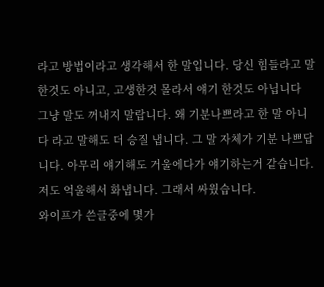라고 방법이라고 생각해서 한 말입니다. 당신 힘들라고 말한것도 아니고, 고생한것 몰라서 얘기 한것도 아닙니다
그냥 말도 꺼내지 말랍니다. 왜 기분나쁘라고 한 말 아니다 라고 말해도 더 승질 냅니다. 그 말 자체가 기분 나쁘답니다. 아무리 얘기해도 거울에다가 얘기하는거 같습니다. 저도 억울해서 화냅니다. 그래서 싸웠습니다.
와이프가 쓴글중에 몇가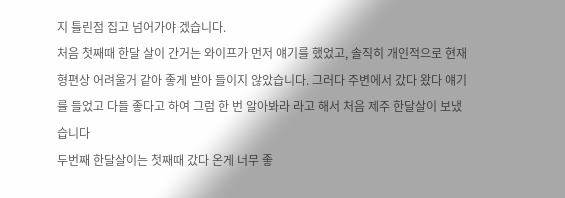지 틀린점 집고 넘어가야 겠습니다.
처음 첫째때 한달 살이 간거는 와이프가 먼저 얘기를 했었고, 솔직히 개인적으로 현재 형편상 어려울거 같아 좋게 받아 들이지 않았습니다. 그러다 주변에서 갔다 왔다 얘기를 들었고 다들 좋다고 하여 그럼 한 번 알아봐라 라고 해서 처음 제주 한달살이 보냈습니다
두번째 한달살이는 첫째때 갔다 온게 너무 좋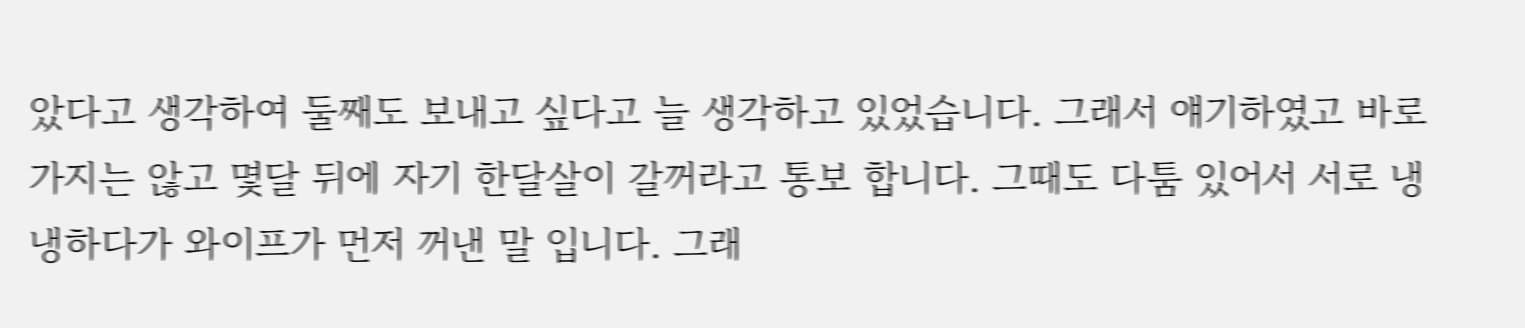았다고 생각하여 둘째도 보내고 싶다고 늘 생각하고 있었습니다. 그래서 얘기하였고 바로 가지는 않고 몇달 뒤에 자기 한달살이 갈꺼라고 통보 합니다. 그때도 다툼 있어서 서로 냉냉하다가 와이프가 먼저 꺼낸 말 입니다. 그래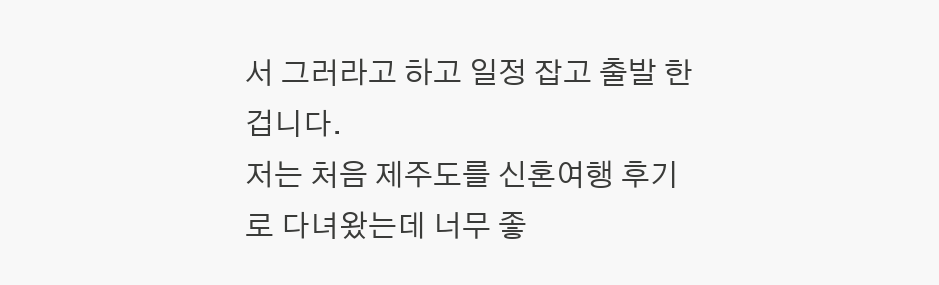서 그러라고 하고 일정 잡고 출발 한 겁니다.
저는 처음 제주도를 신혼여행 후기로 다녀왔는데 너무 좋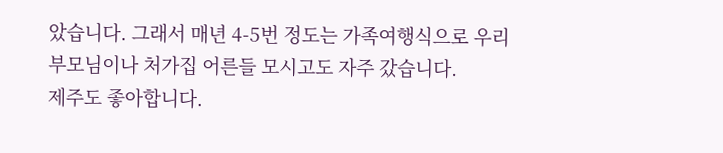았습니다. 그래서 매년 4-5번 정도는 가족여행식으로 우리 부모님이나 처가집 어른들 모시고도 자주 갔습니다.
제주도 좋아합니다.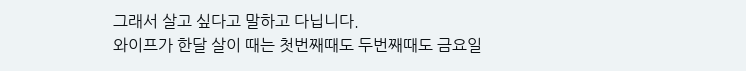그래서 살고 싶다고 말하고 다닙니다.
와이프가 한달 살이 때는 첫번째때도 두번째때도 금요일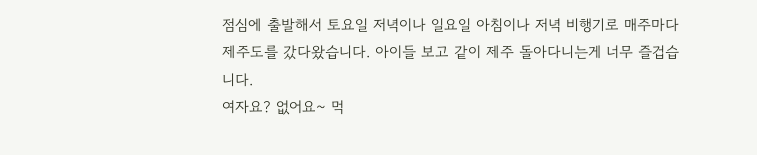점심에 출발해서 토요일 저녁이나 일요일 아침이나 저녁 비행기로 매주마다 제주도를 갔다왔습니다. 아이들 보고 같이 제주 돌아다니는게 너무 즐겁습니다.
여자요? 없어요~ 먹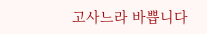고사느라 바쁩니다